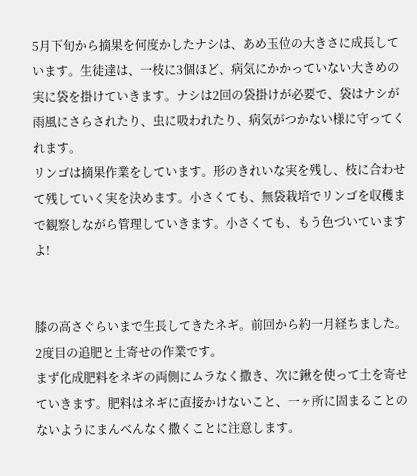5月下旬から摘果を何度かしたナシは、あめ玉位の大きさに成長しています。生徒達は、一枝に3個ほど、病気にかかっていない大きめの実に袋を掛けていきます。ナシは2回の袋掛けが必要で、袋はナシが雨風にさらされたり、虫に吸われたり、病気がつかない様に守ってくれます。
リンゴは摘果作業をしています。形のきれいな実を残し、枝に合わせて残していく実を決めます。小さくても、無袋栽培でリンゴを収穫まで観察しながら管理していきます。小さくても、もう色づいていますよ!


膝の高さぐらいまで生長してきたネギ。前回から約一月経ちました。2度目の追肥と土寄せの作業です。
まず化成肥料をネギの両側にムラなく撒き、次に鍬を使って土を寄せていきます。肥料はネギに直接かけないこと、一ヶ所に固まることのないようにまんべんなく撒くことに注意します。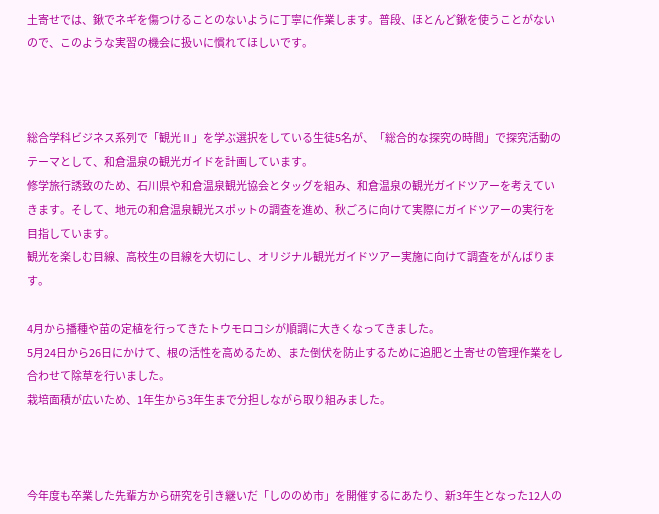土寄せでは、鍬でネギを傷つけることのないように丁寧に作業します。普段、ほとんど鍬を使うことがないので、このような実習の機会に扱いに慣れてほしいです。



総合学科ビジネス系列で「観光Ⅱ」を学ぶ選択をしている生徒5名が、「総合的な探究の時間」で探究活動のテーマとして、和倉温泉の観光ガイドを計画しています。
修学旅行誘致のため、石川県や和倉温泉観光協会とタッグを組み、和倉温泉の観光ガイドツアーを考えていきます。そして、地元の和倉温泉観光スポットの調査を進め、秋ごろに向けて実際にガイドツアーの実行を目指しています。
観光を楽しむ目線、高校生の目線を大切にし、オリジナル観光ガイドツアー実施に向けて調査をがんばります。

4月から播種や苗の定植を行ってきたトウモロコシが順調に大きくなってきました。
5月24日から26日にかけて、根の活性を高めるため、また倒伏を防止するために追肥と土寄せの管理作業をし合わせて除草を行いました。
栽培面積が広いため、1年生から3年生まで分担しながら取り組みました。



今年度も卒業した先輩方から研究を引き継いだ「しののめ市」を開催するにあたり、新3年生となった12人の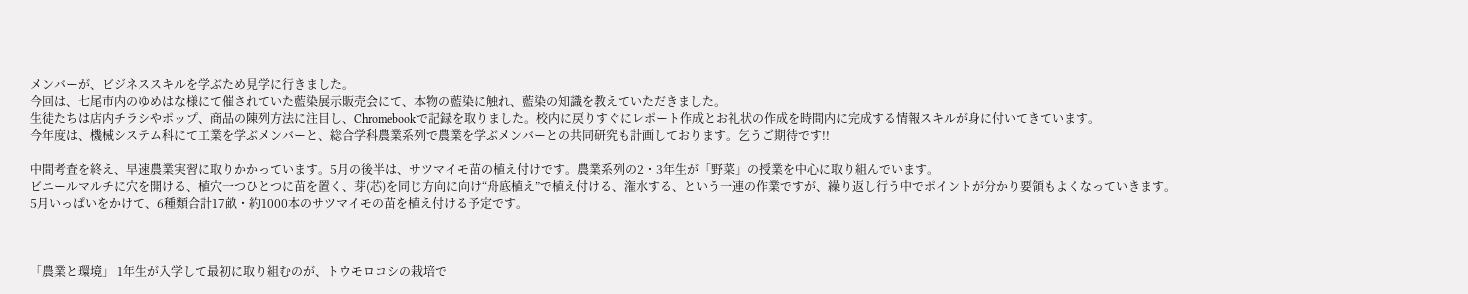メンバーが、ビジネススキルを学ぶため見学に行きました。
今回は、七尾市内のゆめはな様にて催されていた藍染展示販売会にて、本物の藍染に触れ、藍染の知識を教えていただきました。
生徒たちは店内チラシやポップ、商品の陳列方法に注目し、Chromebookで記録を取りました。校内に戻りすぐにレポート作成とお礼状の作成を時間内に完成する情報スキルが身に付いてきています。
今年度は、機械システム科にて工業を学ぶメンバーと、総合学科農業系列で農業を学ぶメンバーとの共同研究も計画しております。乞うご期待です!!

中間考査を終え、早速農業実習に取りかかっています。5月の後半は、サツマイモ苗の植え付けです。農業系列の2・3年生が「野菜」の授業を中心に取り組んでいます。
ビニールマルチに穴を開ける、植穴一つひとつに苗を置く、芽(芯)を同じ方向に向け“舟底植え”で植え付ける、潅水する、という一連の作業ですが、繰り返し行う中でポイントが分かり要領もよくなっていきます。
5月いっぱいをかけて、6種類合計17畝・約1000本のサツマイモの苗を植え付ける予定です。



「農業と環境」 1年生が入学して最初に取り組むのが、トウモロコシの栽培で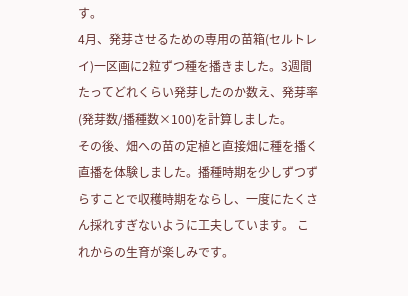す。
4月、発芽させるための専用の苗箱(セルトレイ)一区画に2粒ずつ種を播きました。3週間たってどれくらい発芽したのか数え、発芽率(発芽数/播種数×100)を計算しました。
その後、畑への苗の定植と直接畑に種を播く直播を体験しました。播種時期を少しずつずらすことで収穫時期をならし、一度にたくさん採れすぎないように工夫しています。 これからの生育が楽しみです。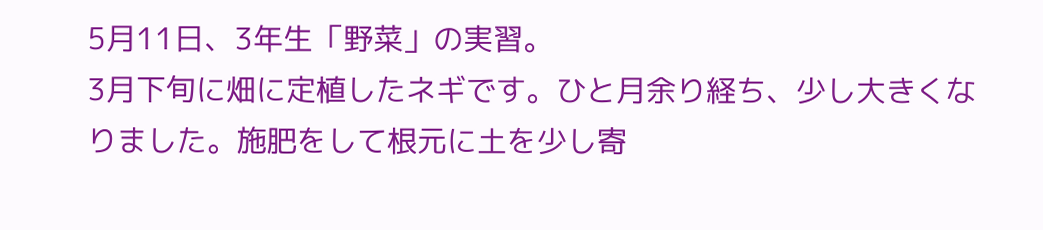5月11日、3年生「野菜」の実習。
3月下旬に畑に定植したネギです。ひと月余り経ち、少し大きくなりました。施肥をして根元に土を少し寄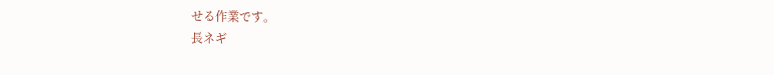せる作業です。
長ネギ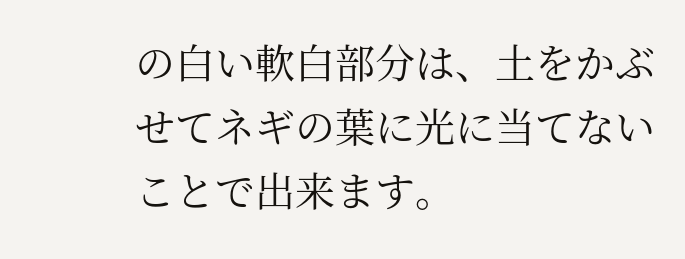の白い軟白部分は、土をかぶせてネギの葉に光に当てないことで出来ます。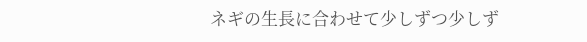ネギの生長に合わせて少しずつ少しず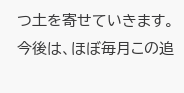つ土を寄せていきます。
今後は、ほぼ毎月この追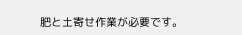肥と土寄せ作業が必要です。